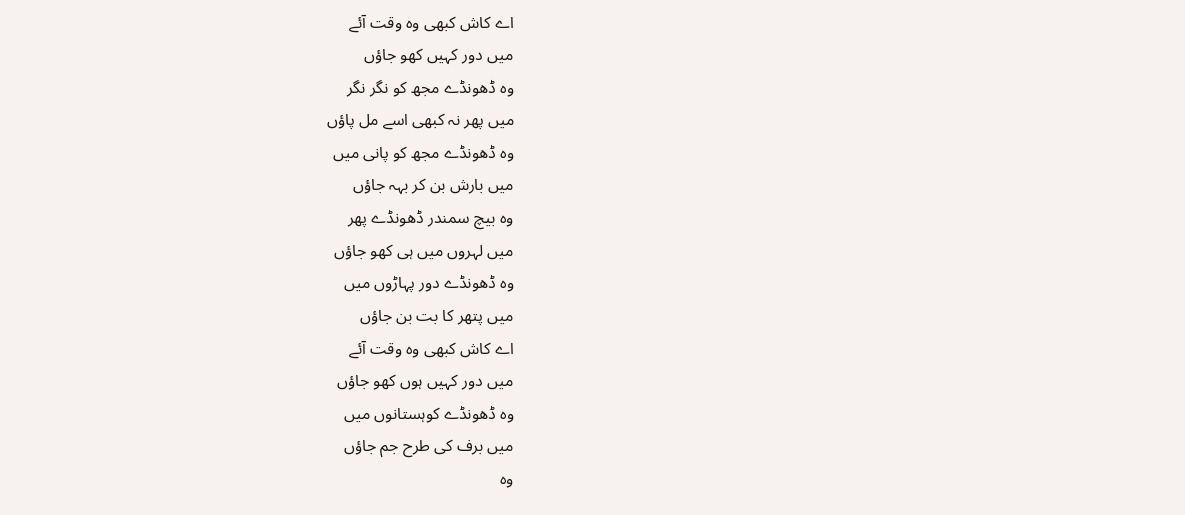اے کاش کبھی وہ وقت آئے
میں دور کہیں کھو جاؤں
وہ ڈھونڈے مجھ کو نگر نگر
میں پھر نہ کبھی اسے مل پاؤں
وہ ڈھونڈے مجھ کو پانی میں
میں بارش بن کر بہہ جاؤں
وہ بیچ سمندر ڈھونڈے پھر
میں لہروں میں ہی کھو جاؤں
وہ ڈھونڈے دور پہاڑوں میں
میں پتھر کا بت بن جاؤں
اے کاش کبھی وہ وقت آئے
میں دور کہیں ہوں کھو جاؤں
وہ ڈھونڈے کوہستانوں میں
میں برف کی طرح جم جاؤں
وہ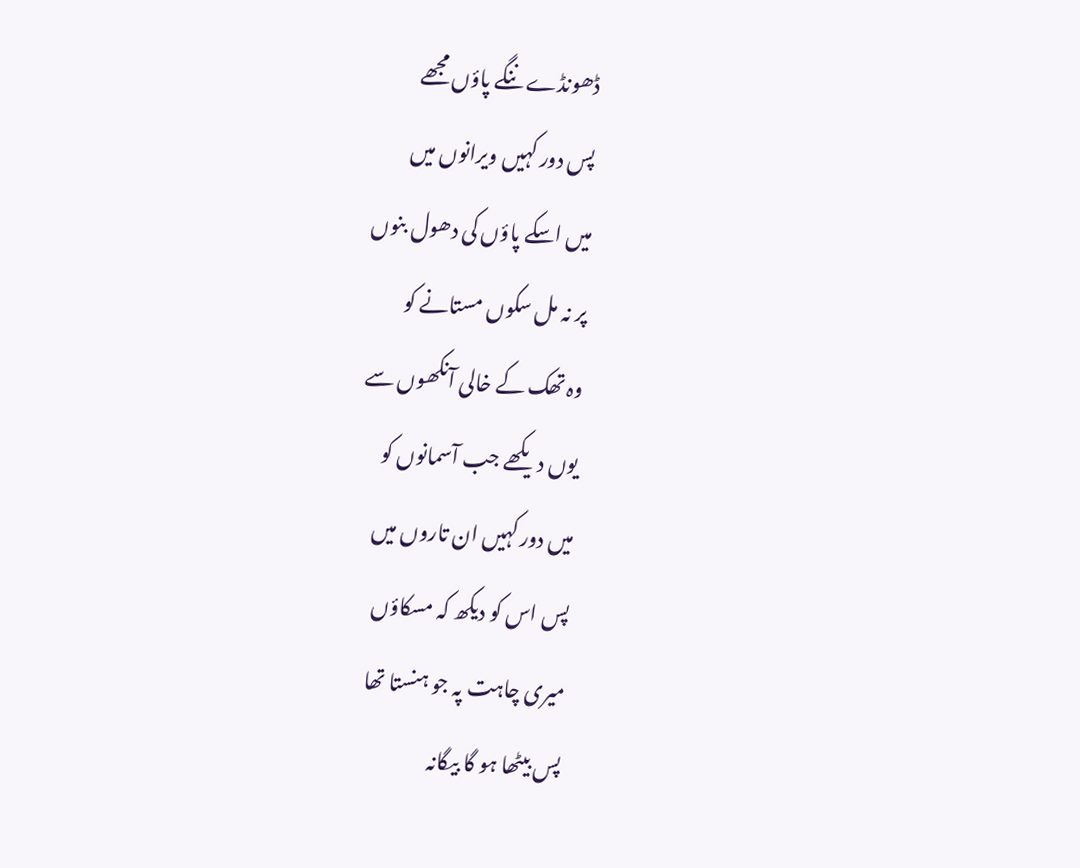ڈھونڈے ننگے پاؤں مجھے
پس دور کہیں ویرانوں میں
میں اسکے پاؤں کی دھول بنوں
پر نہ مل سکوں مستانے کو
وہ تھک کے خالی آنکھوں سے
یوں دیکھے جب آسمانوں کو
میں دور کہیں ان تاروں میں
پس اس کو دیکھ کہ مسکاؤں
میری چاہت پہ جو ہنستا تھا
پس بیٹھا ہو گا بیگانہ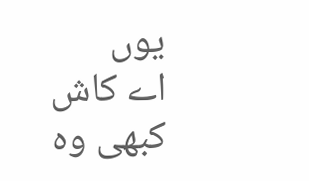یوں
اے کاش کبھی وہ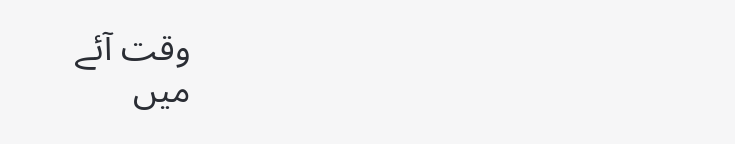وقت آئے
میں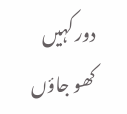دور کہیں کھو جاؤں